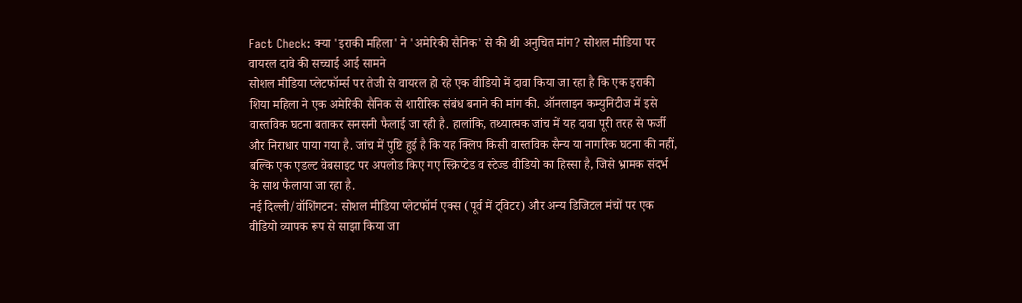Fact Check: क्या 'इराकी महिला' ने 'अमेरिकी सैनिक' से की थी अनुचित मांग? सोशल मीडिया पर वायरल दावे की सच्चाई आई सामने
सोशल मीडिया प्लेटफॉर्म्स पर तेजी से वायरल हो रहे एक वीडियो में दावा किया जा रहा है कि एक इराकी शिया महिला ने एक अमेरिकी सैनिक से शारीरिक संबंध बनाने की मांग की. ऑनलाइन कम्युनिटीज में इसे वास्तविक घटना बताकर सनसनी फैलाई जा रही है. हालांकि, तथ्यात्मक जांच में यह दावा पूरी तरह से फर्जी और निराधार पाया गया है. जांच में पुष्टि हुई है कि यह क्लिप किसी वास्तविक सैन्य या नागरिक घटना की नहीं, बल्कि एक एडल्ट वेबसाइट पर अपलोड किए गए स्क्रिप्टेड व स्टेज्ड वीडियो का हिस्सा है, जिसे भ्रामक संदर्भ के साथ फैलाया जा रहा है.
नई दिल्ली/वॉशिंगटन: सोशल मीडिया प्लेटफॉर्म एक्स (पूर्व में ट्विटर) और अन्य डिजिटल मंचों पर एक वीडियो व्यापक रूप से साझा किया जा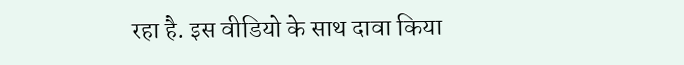रहा है. इस वीडियो के साथ दावा किया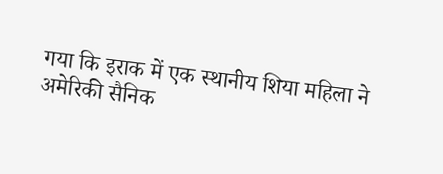गया कि इराक में एक स्थानीय शिया महिला ने अमेरिकी सैनिक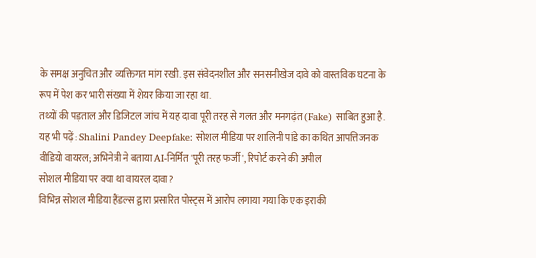के समक्ष अनुचित और व्यक्तिगत मांग रखी. इस संवेदनशील और सनसनीखेज दावे को वास्तविक घटना के रूप में पेश कर भारी संख्या में शेयर किया जा रहा था.
तथ्यों की पड़ताल और डिजिटल जांच में यह दावा पूरी तरह से गलत और मनगढ़ंत (Fake) साबित हुआ है. यह भी पढ़ें: Shalini Pandey Deepfake: सोशल मीडिया पर शालिनी पांडे का कथित आपत्तिजनक वीडियो वायरल; अभिनेत्री ने बताया AI-निर्मित 'पूरी तरह फर्जी', रिपोर्ट करने की अपील
सोशल मीडिया पर क्या था वायरल दावा?
विभिन्न सोशल मीडिया हैंडल्स द्वारा प्रसारित पोस्ट्स में आरोप लगाया गया कि एक इराकी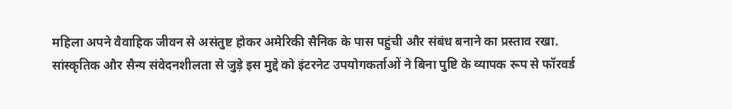महिला अपने वैवाहिक जीवन से असंतुष्ट होकर अमेरिकी सैनिक के पास पहुंची और संबंध बनाने का प्रस्ताव रखा.
सांस्कृतिक और सैन्य संवेदनशीलता से जुड़े इस मुद्दे को इंटरनेट उपयोगकर्ताओं ने बिना पुष्टि के व्यापक रूप से फॉरवर्ड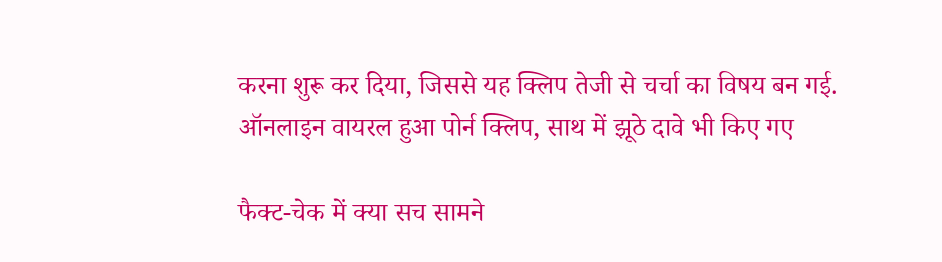करना शुरू कर दिया, जिससे यह क्लिप तेजी से चर्चा का विषय बन गई.
ऑनलाइन वायरल हुआ पोर्न क्लिप, साथ में झूठे दावे भी किए गए

फैक्ट-चेक में क्या सच सामने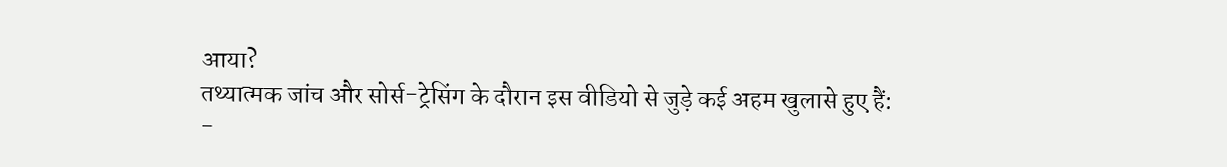आया?
तथ्यात्मक जांच और सोर्स-ट्रेसिंग के दौरान इस वीडियो से जुड़े कई अहम खुलासे हुए हैं:
-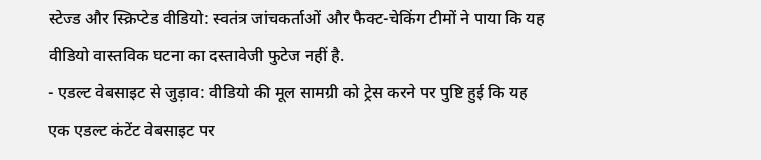स्टेज्ड और स्क्रिप्टेड वीडियो: स्वतंत्र जांचकर्ताओं और फैक्ट-चेकिंग टीमों ने पाया कि यह वीडियो वास्तविक घटना का दस्तावेजी फुटेज नहीं है.
- एडल्ट वेबसाइट से जुड़ाव: वीडियो की मूल सामग्री को ट्रेस करने पर पुष्टि हुई कि यह एक एडल्ट कंटेंट वेबसाइट पर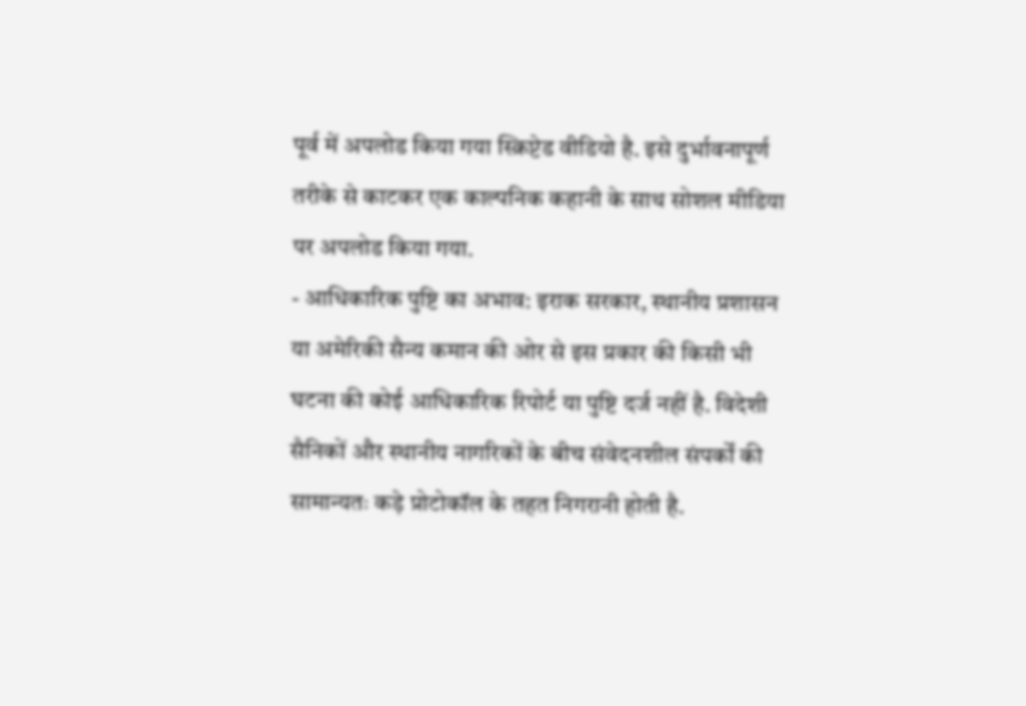पूर्व में अपलोड किया गया स्क्रिप्टेड वीडियो है. इसे दुर्भावनापूर्ण तरीके से काटकर एक काल्पनिक कहानी के साथ सोशल मीडिया पर अपलोड किया गया.
- आधिकारिक पुष्टि का अभाव: इराक सरकार, स्थानीय प्रशासन या अमेरिकी सैन्य कमान की ओर से इस प्रकार की किसी भी घटना की कोई आधिकारिक रिपोर्ट या पुष्टि दर्ज नहीं है. विदेशी सैनिकों और स्थानीय नागरिकों के बीच संवेदनशील संपर्कों की सामान्यतः कड़े प्रोटोकॉल के तहत निगरानी होती है.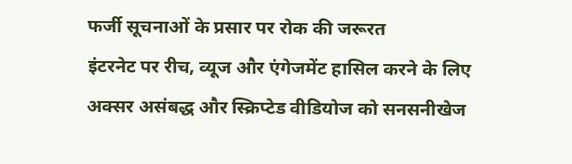फर्जी सूचनाओं के प्रसार पर रोक की जरूरत
इंटरनेट पर रीच, व्यूज और एंगेजमेंट हासिल करने के लिए अक्सर असंबद्ध और स्क्रिप्टेड वीडियोज को सनसनीखेज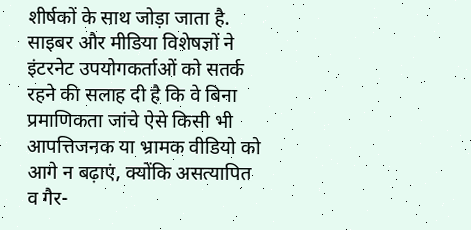शीर्षकों के साथ जोड़ा जाता है.
साइबर और मीडिया विशेषज्ञों ने इंटरनेट उपयोगकर्ताओं को सतर्क रहने की सलाह दी है कि वे बिना प्रमाणिकता जांचे ऐसे किसी भी आपत्तिजनक या भ्रामक वीडियो को आगे न बढ़ाएं, क्योंकि असत्यापित व गैर-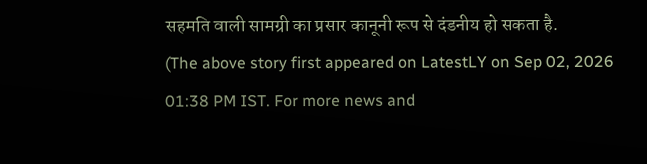सहमति वाली सामग्री का प्रसार कानूनी रूप से दंडनीय हो सकता है.
(The above story first appeared on LatestLY on Sep 02, 2026 01:38 PM IST. For more news and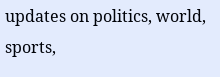updates on politics, world, sports,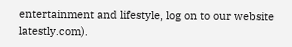entertainment and lifestyle, log on to our website latestly.com).